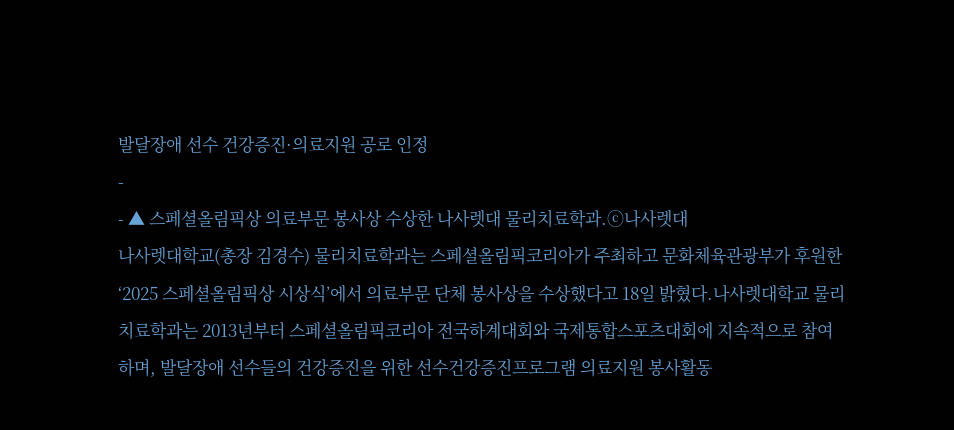발달장애 선수 건강증진·의료지원 공로 인정
-
- ▲ 스페셜올림픽상 의료부문 봉사상 수상한 나사렛대 물리치료학과.ⓒ나사렛대
나사렛대학교(총장 김경수) 물리치료학과는 스페셜올림픽코리아가 주최하고 문화체육관광부가 후원한 ‘2025 스페셜올림픽상 시상식’에서 의료부문 단체 봉사상을 수상했다고 18일 밝혔다.나사렛대학교 물리치료학과는 2013년부터 스페셜올림픽코리아 전국하계대회와 국제통합스포츠대회에 지속적으로 참여하며, 발달장애 선수들의 건강증진을 위한 선수건강증진프로그램 의료지원 봉사활동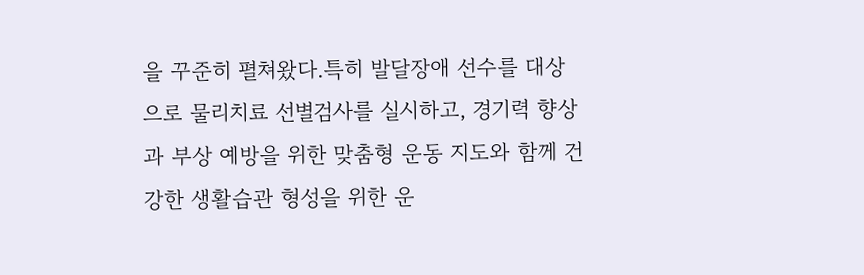을 꾸준히 펼쳐왔다.특히 발달장애 선수를 대상으로 물리치료 선별검사를 실시하고, 경기력 향상과 부상 예방을 위한 맞춤형 운동 지도와 함께 건강한 생활습관 형성을 위한 운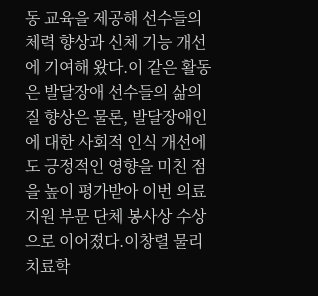동 교육을 제공해 선수들의 체력 향상과 신체 기능 개선에 기여해 왔다.이 같은 활동은 발달장애 선수들의 삶의 질 향상은 물론, 발달장애인에 대한 사회적 인식 개선에도 긍정적인 영향을 미친 점을 높이 평가받아 이번 의료지원 부문 단체 봉사상 수상으로 이어졌다.이창렬 물리치료학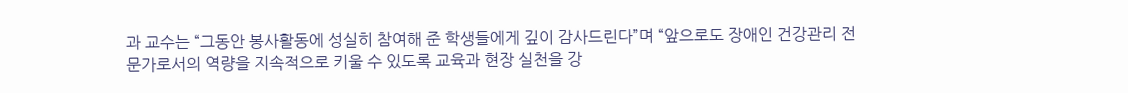과 교수는 “그동안 봉사활동에 성실히 참여해 준 학생들에게 깊이 감사드린다”며 “앞으로도 장애인 건강관리 전문가로서의 역량을 지속적으로 키울 수 있도록 교육과 현장 실천을 강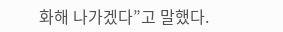화해 나가겠다”고 말했다.